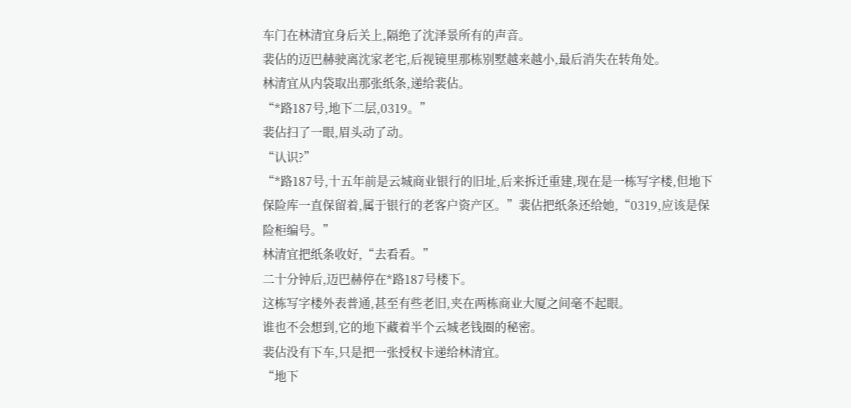车门在林清宜身后关上,隔绝了沈泽景所有的声音。
裴佔的迈巴赫驶离沈家老宅,后视镜里那栋别墅越来越小,最后消失在转角处。
林清宜从内袋取出那张纸条,递给裴佔。
“*路187号,地下二层,0319。”
裴佔扫了一眼,眉头动了动。
“认识?”
“*路187号,十五年前是云城商业银行的旧址,后来拆迁重建,现在是一栋写字楼,但地下保险库一直保留着,属于银行的老客户资产区。”裴佔把纸条还给她,“0319,应该是保险柜编号。”
林清宜把纸条收好,“去看看。”
二十分钟后,迈巴赫停在*路187号楼下。
这栋写字楼外表普通,甚至有些老旧,夹在两栋商业大厦之间毫不起眼。
谁也不会想到,它的地下藏着半个云城老钱圈的秘密。
裴佔没有下车,只是把一张授权卡递给林清宜。
“地下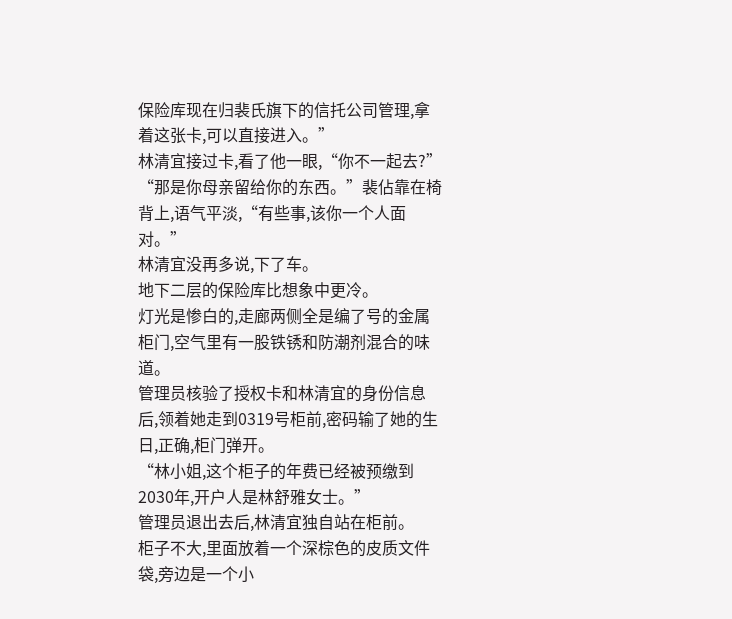保险库现在归裴氏旗下的信托公司管理,拿着这张卡,可以直接进入。”
林清宜接过卡,看了他一眼,“你不一起去?”
“那是你母亲留给你的东西。”裴佔靠在椅背上,语气平淡,“有些事,该你一个人面对。”
林清宜没再多说,下了车。
地下二层的保险库比想象中更冷。
灯光是惨白的,走廊两侧全是编了号的金属柜门,空气里有一股铁锈和防潮剂混合的味道。
管理员核验了授权卡和林清宜的身份信息后,领着她走到0319号柜前,密码输了她的生日,正确,柜门弹开。
“林小姐,这个柜子的年费已经被预缴到2030年,开户人是林舒雅女士。”
管理员退出去后,林清宜独自站在柜前。
柜子不大,里面放着一个深棕色的皮质文件袋,旁边是一个小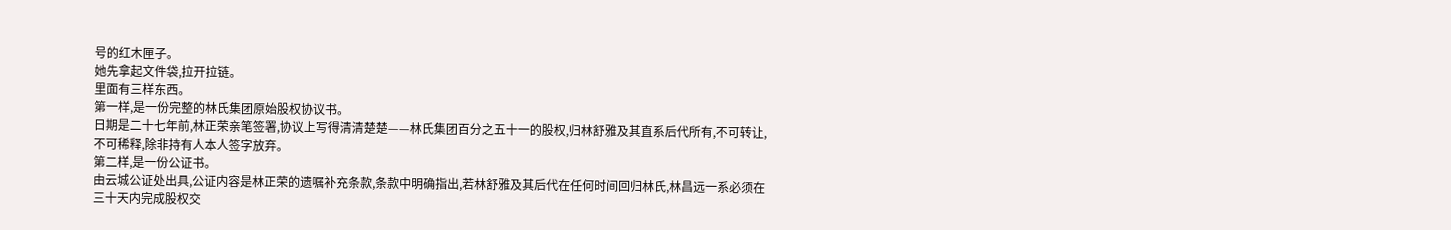号的红木匣子。
她先拿起文件袋,拉开拉链。
里面有三样东西。
第一样,是一份完整的林氏集团原始股权协议书。
日期是二十七年前,林正荣亲笔签署,协议上写得清清楚楚——林氏集团百分之五十一的股权,归林舒雅及其直系后代所有,不可转让,不可稀释,除非持有人本人签字放弃。
第二样,是一份公证书。
由云城公证处出具,公证内容是林正荣的遗嘱补充条款,条款中明确指出,若林舒雅及其后代在任何时间回归林氏,林昌远一系必须在三十天内完成股权交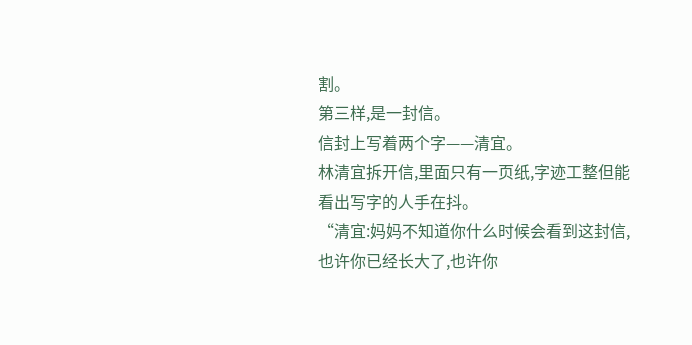割。
第三样,是一封信。
信封上写着两个字——清宜。
林清宜拆开信,里面只有一页纸,字迹工整但能看出写字的人手在抖。
“清宜:妈妈不知道你什么时候会看到这封信,也许你已经长大了,也许你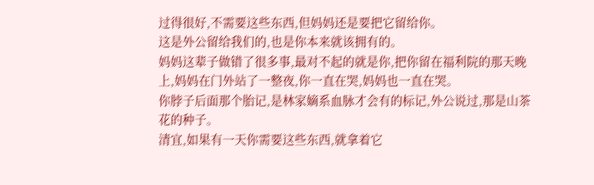过得很好,不需要这些东西,但妈妈还是要把它留给你。
这是外公留给我们的,也是你本来就该拥有的。
妈妈这辈子做错了很多事,最对不起的就是你,把你留在福利院的那天晚上,妈妈在门外站了一整夜,你一直在哭,妈妈也一直在哭。
你脖子后面那个胎记,是林家嫡系血脉才会有的标记,外公说过,那是山茶花的种子。
清宜,如果有一天你需要这些东西,就拿着它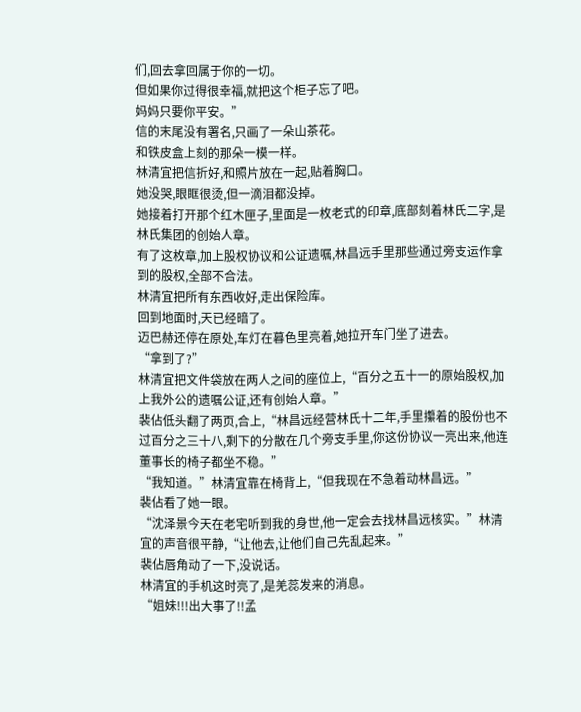们,回去拿回属于你的一切。
但如果你过得很幸福,就把这个柜子忘了吧。
妈妈只要你平安。”
信的末尾没有署名,只画了一朵山茶花。
和铁皮盒上刻的那朵一模一样。
林清宜把信折好,和照片放在一起,贴着胸口。
她没哭,眼眶很烫,但一滴泪都没掉。
她接着打开那个红木匣子,里面是一枚老式的印章,底部刻着林氏二字,是林氏集团的创始人章。
有了这枚章,加上股权协议和公证遗嘱,林昌远手里那些通过旁支运作拿到的股权,全部不合法。
林清宜把所有东西收好,走出保险库。
回到地面时,天已经暗了。
迈巴赫还停在原处,车灯在暮色里亮着,她拉开车门坐了进去。
“拿到了?”
林清宜把文件袋放在两人之间的座位上,“百分之五十一的原始股权,加上我外公的遗嘱公证,还有创始人章。”
裴佔低头翻了两页,合上,“林昌远经营林氏十二年,手里攥着的股份也不过百分之三十八,剩下的分散在几个旁支手里,你这份协议一亮出来,他连董事长的椅子都坐不稳。”
“我知道。”林清宜靠在椅背上,“但我现在不急着动林昌远。”
裴佔看了她一眼。
“沈泽景今天在老宅听到我的身世,他一定会去找林昌远核实。”林清宜的声音很平静,“让他去,让他们自己先乱起来。”
裴佔唇角动了一下,没说话。
林清宜的手机这时亮了,是羌蕊发来的消息。
“姐妹!!!出大事了!!孟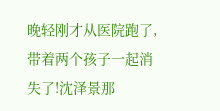晚轻刚才从医院跑了,带着两个孩子一起消失了!沈泽景那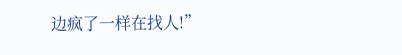边疯了一样在找人!”